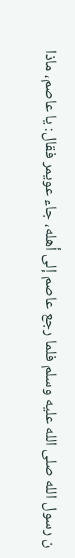ن رسول الله صلى الله عليه وسلم فلما رجع عاصم إلى أهله، جاء عويمر فقال: يا عاصم، ماذا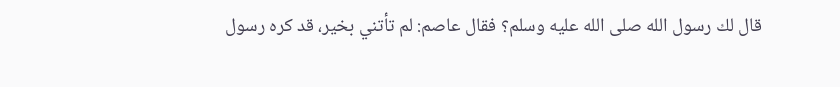قال لك رسول الله صلى الله عليه وسلم؟ فقال عاصم: لم تأتني بخير، قد كره رسول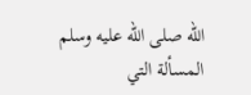الله صلى الله عليه وسلم المسألة التي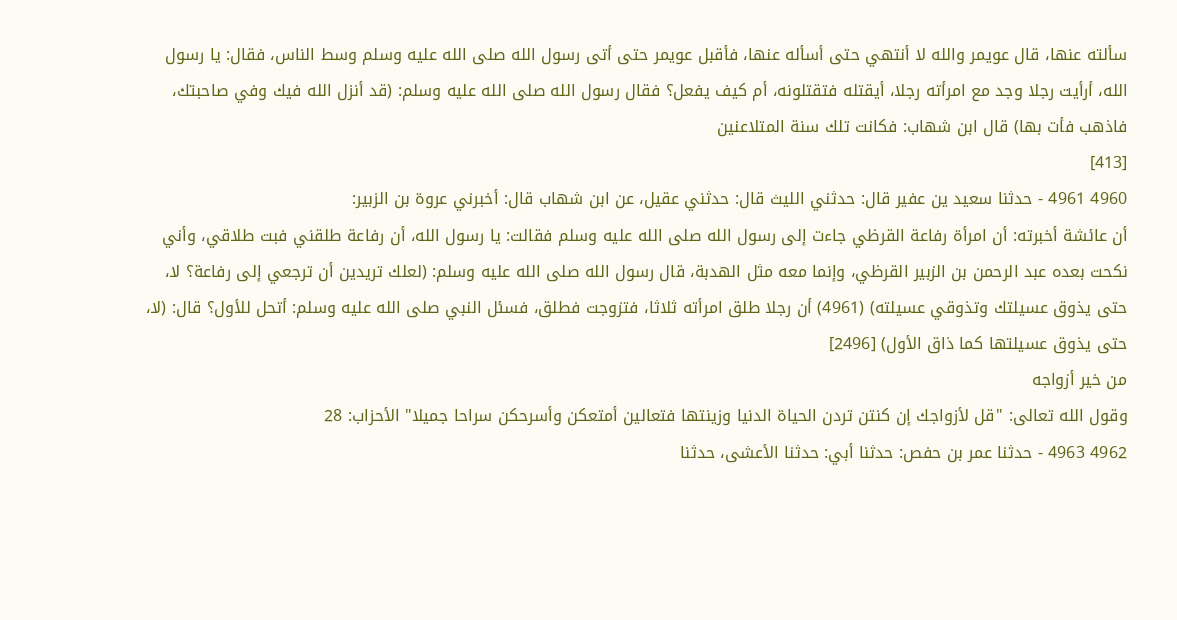سألته عنها، قال عويمر والله لا أنتهي حتى أسأله عنها، فأقبل عويمر حتى أتى رسول الله صلى الله عليه وسلم وسط الناس، فقال: يا رسول الله، أرأيت رجلا وجد مع امرأته رجلا، أيقتله فتقتلونه، أم كيف يفعل؟ فقال رسول الله صلى الله عليه وسلم: (قد أنزل الله فيك وفي صاحبتك، فاذهب فأت بها) قال ابن شهاب: فكانت تلك سنة المتلاعنين
[413]
4960 4961 - حدثنا سعيد ين عفير قال: حدثني الليث قال: حدثني عقيل، عن ابن شهاب قال: أخبرني عروة بن الزبير:
أن عائشة أخبرته: أن امرأة رفاعة القرظي جاءت إلى رسول الله صلى الله عليه وسلم فقالت: يا رسول الله، أن رفاعة طلقني فبت طلاقي، وأني نكحت بعده عبد الرحمن بن الزبير القرظي، وإنما معه مثل الهدبة، قال رسول الله صلى الله عليه وسلم: (لعلك تريدين أن ترجعي إلى رفاعة؟ لا، حتى يذوق عسيلتك وتذوقي عسيلته) (4961) أن رجلا طلق امرأته ثلاثا، فتزوجت فطلق، فسئل النبي صلى الله عليه وسلم: أتحل للأول؟ قال: (لا، حتى يذوق عسيلتها كما ذاق الأول) [2496]
من خير أزواجه
وقول الله تعالى: "قل لأزواجك إن كنتن تردن الحياة الدنيا وزينتها فتعالين أمتعكن وأسرحكن سراحا جميلا" الأحزاب: 28
4962 4963 - حدثنا عمر بن حفص: حدثنا أبي: حدثنا الأعشى، حدثنا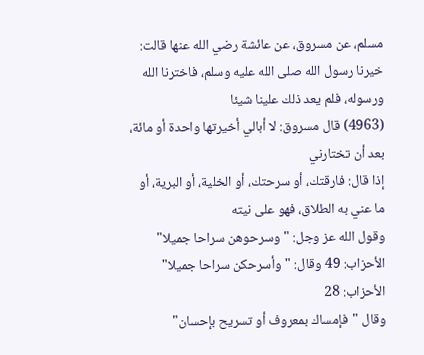مسلم، عن مسروق، عن عائشة رضي الله عنها قالت:
خيرنا رسول الله صلى الله عليه وسلم، فاخترنا الله ورسوله، فلم يعد ذلك علينا شيئا
(4963) قال مسروق: لا أبالي أخيرتها واحدة أو مائة، بعد أن تختارني
إذا قال: فارقتك، أو سرحتك، أو الخلية، أو البرية، أو ما عني به الطلاق، فهو على نيته
وقول الله عز وجل: "وسرحوهن سراحا جميلا" الأحزاب: 49 وقال: "وأسرحكن سراحا جميلا" الأحزاب: 28
وقال "فإمساك بمعروف أو تسريح بإحسان"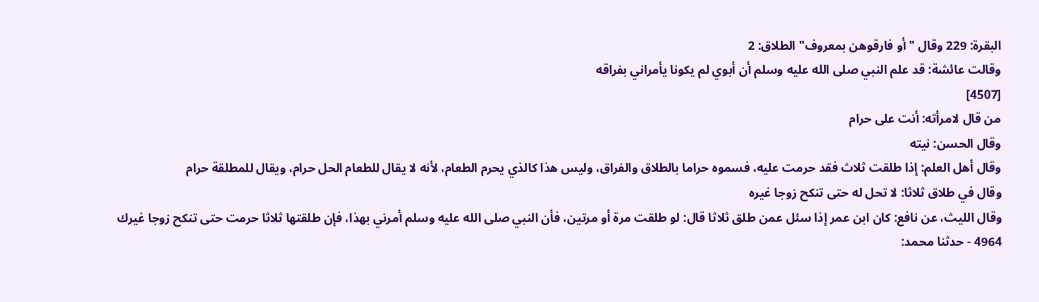البقرة: 229 وقال "أو فارقوهن بمعروف" الطلاق: 2
وقالت عائشة: قد علم النبي صلى الله عليه وسلم أن أبوي لم يكونا يأمراني بفراقه
[4507]
من قال لامرأته: أنت على حرام
وقال الحسن: نيته
وقال أهل العلم: إذا طلقت ثلاث فقد حرمت عليه، فسموه حراما بالطلاق والفراق، وليس هذا كالذي يحرم الطعام، لأنه لا يقال للطعام الحل حرام، ويقال للمطلقة حرام
وقال في طلاق ثلاثا: لا تحل له حتى تنكح زوجا غيره
وقال الليث، عن نافع: كان ابن عمر إذا سئل عمن طلق ثلاثا قال: لو طلقت مرة أو مرتين، فأن النبي صلى الله عليه وسلم أمرني بهذا، فإن طلقتها ثلاثا حرمت حتى تنكح زوجا غيرك
4964 - حدثنا محمد: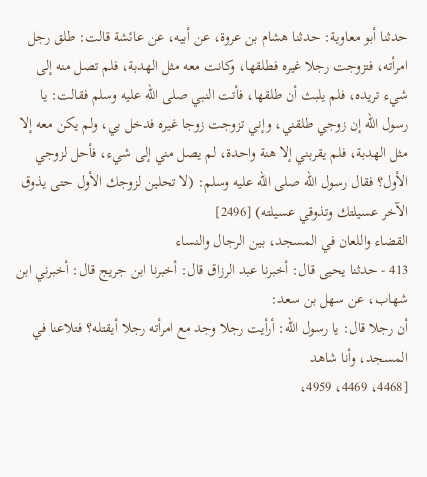حدثنا أبو معاوية: حدثنا هشام بن عروة، عن أبيه، عن عائشة قالت: طلق رجل امرأته، فتزوجت رجلا غيره فطلقها، وكانت معه مثل الهدبة، فلم تصل منه إلى شيء تريده، فلم يلبث أن طلقها، فأتت النبي صلى الله عليه وسلم فقالت: يا رسول الله إن زوجي طلقني، وإني تزوجت زوجا غيره فدخل بي، ولم يكن معه إلا مثل الهدبة، فلم يقربني إلا هنة واحدة، لم يصل مني إلى شيء، فأحل لزوجي الأول؟ فقال رسول الله صلى الله عليه وسلم: (لا تحلين لزوجك الأول حتى يذوق الآخر عسيلتك وتذوقي عسيلته) [2496]
القضاء واللعان في المسجد، بين الرجال والنساء
413 - حدثنا يحيى قال: أخبرنا عبد الرزاق قال: أخبرنا ابن جريج قال: أخبرني ابن شهاب، عن سهل بن سعد:
أن رجلا قال: يا رسول الله: أرأيت رجلا وجد مع امرأته رجلا أيقتله؟ فتلاعنا في المسجد، وأنا شاهد
[4468، 4469، 4959،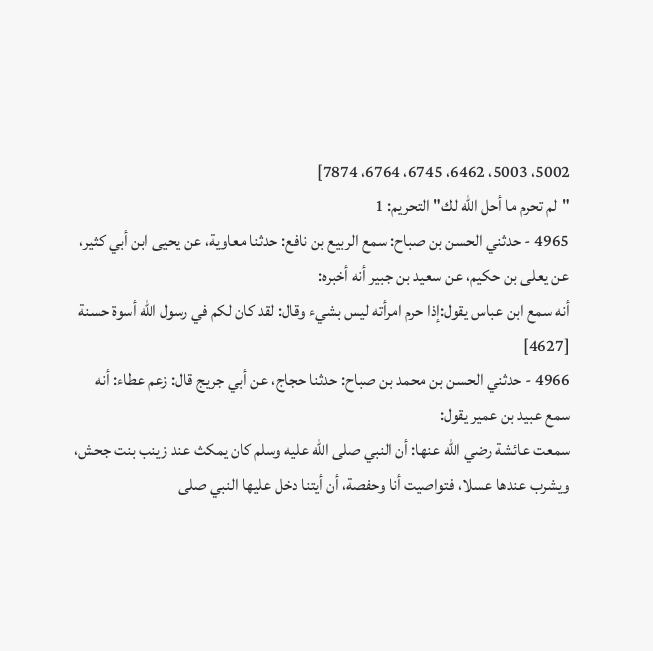5002، 5003، 6462، 6745، 6764، 7874]
"لم تحرم ما أحل الله لك" التحريم: 1
4965 - حدثني الحسن بن صباح: سمع الربيع بن نافع: حدثنا معاوية، عن يحيى ابن أبي كثير، عن يعلى بن حكيم، عن سعيد بن جبير أنه أخبره:
أنه سمع ابن عباس يقول:إذا حرم امرأته ليس بشيء وقال: لقد كان لكم في رسول الله أسوة حسنة
[4627]
4966 - حدثني الحسن بن محمد بن صباح: حدثنا حجاج، عن أبي جريج قال: زعم عطاء: أنه سمع عبيد بن عمير يقول:
سمعت عائشة رضي الله عنها: أن النبي صلى الله عليه وسلم كان يمكث عند زينب بنت جحش، ويشرب عندها عسلا، فتواصيت أنا وحفصة، أن أيتنا دخل عليها النبي صلى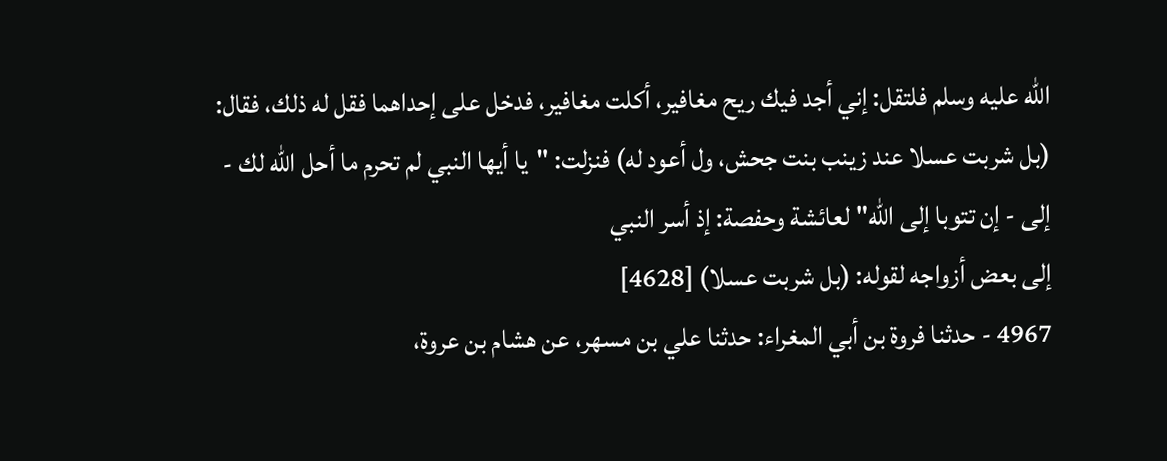الله عليه وسلم فلتقل: إني أجد فيك ريح مغافير، أكلت مغافير، فدخل على إحداهما فقل له ذلك، فقال: (بل شربت عسلا عند زينب بنت جحش، ول أعود له) فنزلت: "يا أيها النبي لم تحرم ما أحل الله لك - إلى - إن تتوبا إلى الله" لعائشة وحفصة: إذ أسر النبي
إلى بعض أزواجه لقوله: (بل شربت عسلا) [4628]
4967 - حدثنا فروة بن أبي المغراء: حدثنا علي بن مسهر، عن هشام بن عروة،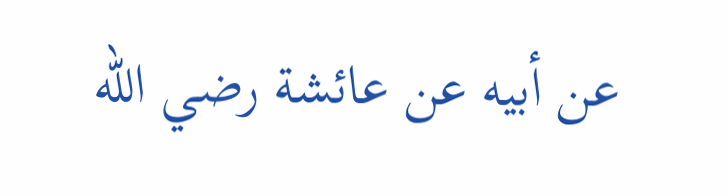عن أبيه عن عائشة رضي الله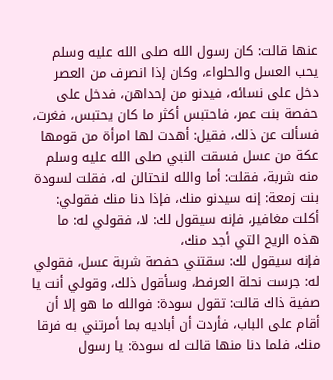عنها قالت: كان رسول الله صلى الله عليه وسلم يحب العسل والحلواء، وكان إذا انصرف من العصر دخل على نسائه، فيدنو من إحداهن، فدخل على حفصة بنت عمر، فاحتبس أكثر ما كان يحتبس، فغرت، فسألت عن ذلك، فقيل: أهدت لها امرأة من قومها عكة من عسل فسقت النبي صلى الله عليه وسلم منه شربة، فقلت: أما والله لنحتالن له، فقلت لسودة بنت زمعة: إنه سيدنو منك، فإذا دنا منك فقولي: أكلت مغافير، فإنه سيقول لك: لا، فقولي له: ما هذه الريح التي أجد منك،
فإنه سيقول لك: سقتني حفصة شربة عسل، فقولي له: جرست نحلة العرفط، وسأقول ذلك، وقولي أنت يا صفية ذاك قالت: تقول سودة: فوالله ما هو إلا أن أقام على الباب، فأردت أن أباديه بما أمرتني به فرقا منك، فلما دنا منها قالت له سودة: يا رسول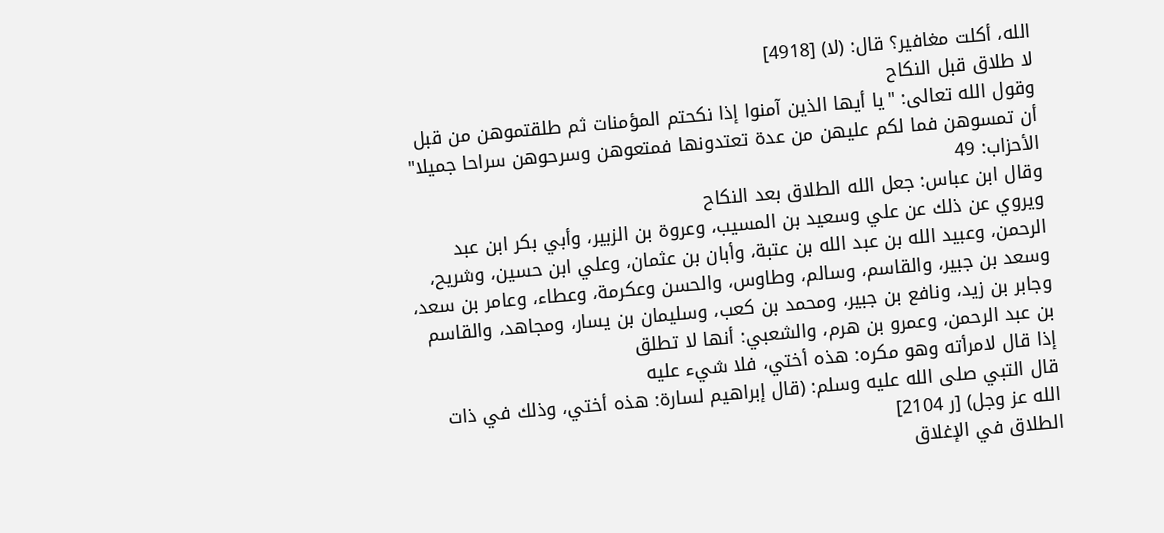الله، أكلت مغافير؟ قال: (لا) [4918]
لا طلاق قبل النكاح
وقول الله تعالى: "يا أيها الذين آمنوا إذا نكحتم المؤمنات ثم طلقتموهن من قبل أن تمسوهن فما لكم عليهن من عدة تعتدونها فمتعوهن وسرحوهن سراحا جميلا" الأحزاب: 49
وقال ابن عباس: جعل الله الطلاق بعد النكاح
ويروي عن ذلك عن علي وسعيد بن المسيب، وعروة بن الزبير، وأبي بكر ابن عبد الرحمن، وعبيد الله بن عبد الله بن عتبة، وأبان بن عثمان، وعلي ابن حسين، وشريح، وسعد بن جبير، والقاسم، وسالم، وطاوس، والحسن وعكرمة، وعطاء، وعامر بن سعد، وجابر بن زيد، ونافع بن جبير، ومحمد بن كعب، وسليمان بن يسار، ومجاهد، والقاسم بن عبد الرحمن، وعمرو بن هرم، والشعبي: أنها لا تطلق
إذا قال لامرأته وهو مكره: هذه أختي، فلا شيء عليه
قال التبي صلى الله عليه وسلم: (قال إبراهيم لسارة: هذه أختي، وذلك في ذات الله عز وجل) [ر 2104]
الطلاق في الإغلاق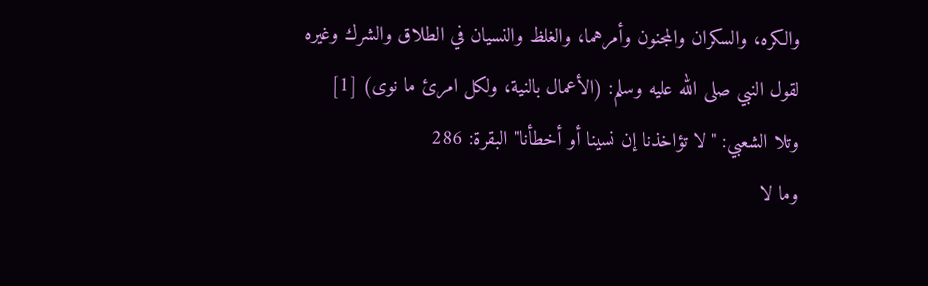والكره، والسكران والمجنون وأمرهما، والغلظ والنسيان في الطلاق والشرك وغيره
لقول النبي صلى الله عليه وسلم: (الأعمال بالنية، ولكل امرئ ما نوى) [1]
وتلا الشعبي: "لا تؤاخذنا إن نسينا أو أخطأنا" البقرة: 286
وما لا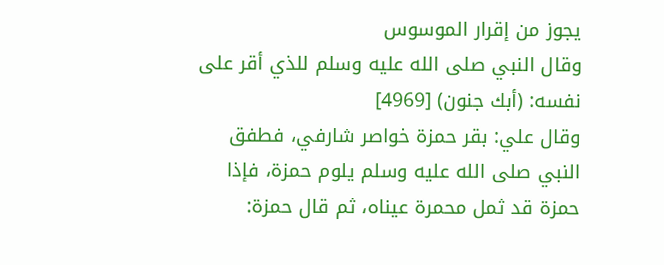يجوز من إقرار الموسوس
وقال النبي صلى الله عليه وسلم للذي أقر على نفسه: (أبك جنون) [4969]
وقال علي: بقر حمزة خواصر شارفي، فطفق النبي صلى الله عليه وسلم يلوم حمزة، فإذا حمزة قد ثمل محمرة عيناه، ثم قال حمزة: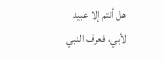هل أنتم إلا عبيد لأبي، فعرف النبي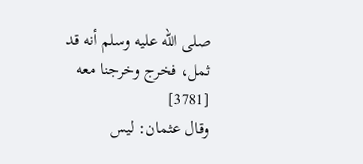صلى الله عليه وسلم أنه قد ثمل، فخرج وخرجنا معه
[3781]
وقال عثمان: ليس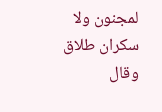لمجنون ولا سكران طلاق
وقال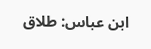ابن عباس: طلاق